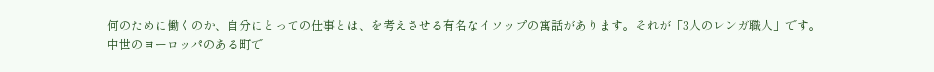何のために働くのか、自分にとっての仕事とは、を考えさせる有名なイソップの寓話があります。それが「3人のレンガ職人」です。
中世のヨーロッパのある町で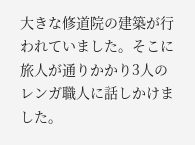大きな修道院の建築が行われていました。そこに旅人が通りかかり3人のレンガ職人に話しかけました。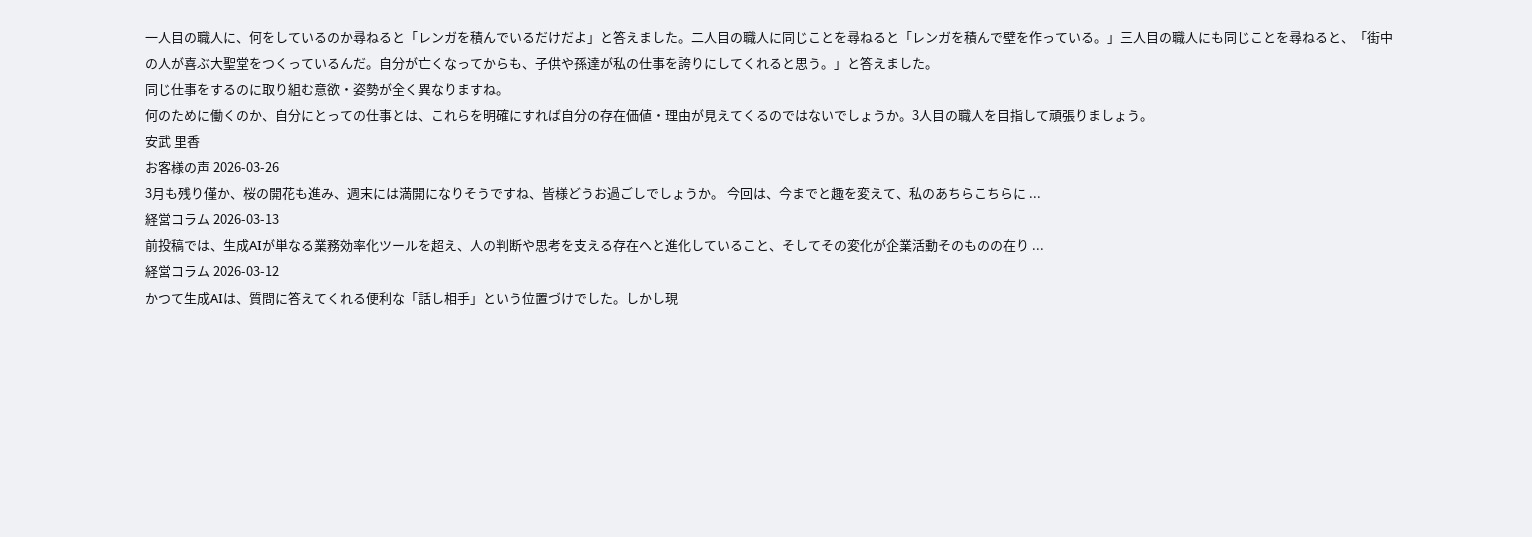一人目の職人に、何をしているのか尋ねると「レンガを積んでいるだけだよ」と答えました。二人目の職人に同じことを尋ねると「レンガを積んで壁を作っている。」三人目の職人にも同じことを尋ねると、「街中の人が喜ぶ大聖堂をつくっているんだ。自分が亡くなってからも、子供や孫達が私の仕事を誇りにしてくれると思う。」と答えました。
同じ仕事をするのに取り組む意欲・姿勢が全く異なりますね。
何のために働くのか、自分にとっての仕事とは、これらを明確にすれば自分の存在価値・理由が見えてくるのではないでしょうか。3人目の職人を目指して頑張りましょう。
安武 里香
お客様の声 2026-03-26
3月も残り僅か、桜の開花も進み、週末には満開になりそうですね、皆様どうお過ごしでしょうか。 今回は、今までと趣を変えて、私のあちらこちらに ...
経営コラム 2026-03-13
前投稿では、生成AIが単なる業務効率化ツールを超え、人の判断や思考を支える存在へと進化していること、そしてその変化が企業活動そのものの在り ...
経営コラム 2026-03-12
かつて生成AIは、質問に答えてくれる便利な「話し相手」という位置づけでした。しかし現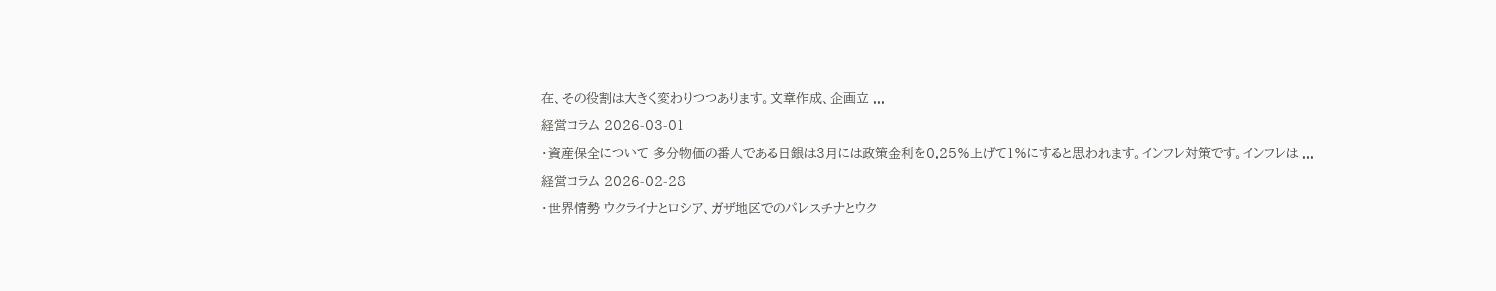在、その役割は大きく変わりつつあります。文章作成、企画立 ...
経営コラム 2026-03-01
・資産保全について 多分物価の番人である日銀は3月には政策金利を0.25%上げて1%にすると思われます。インフレ対策です。インフレは ...
経営コラム 2026-02-28
・世界情勢 ウクライナとロシア、ガザ地区でのパレスチナとウク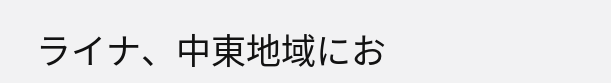ライナ、中東地域にお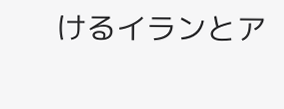けるイランとア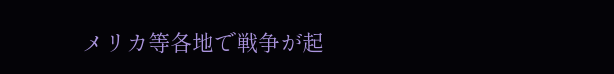メリカ等各地で戦争が起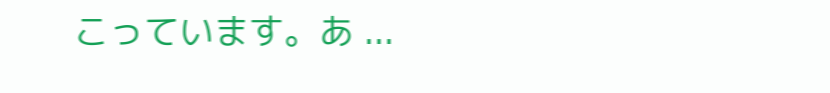こっています。あ ...